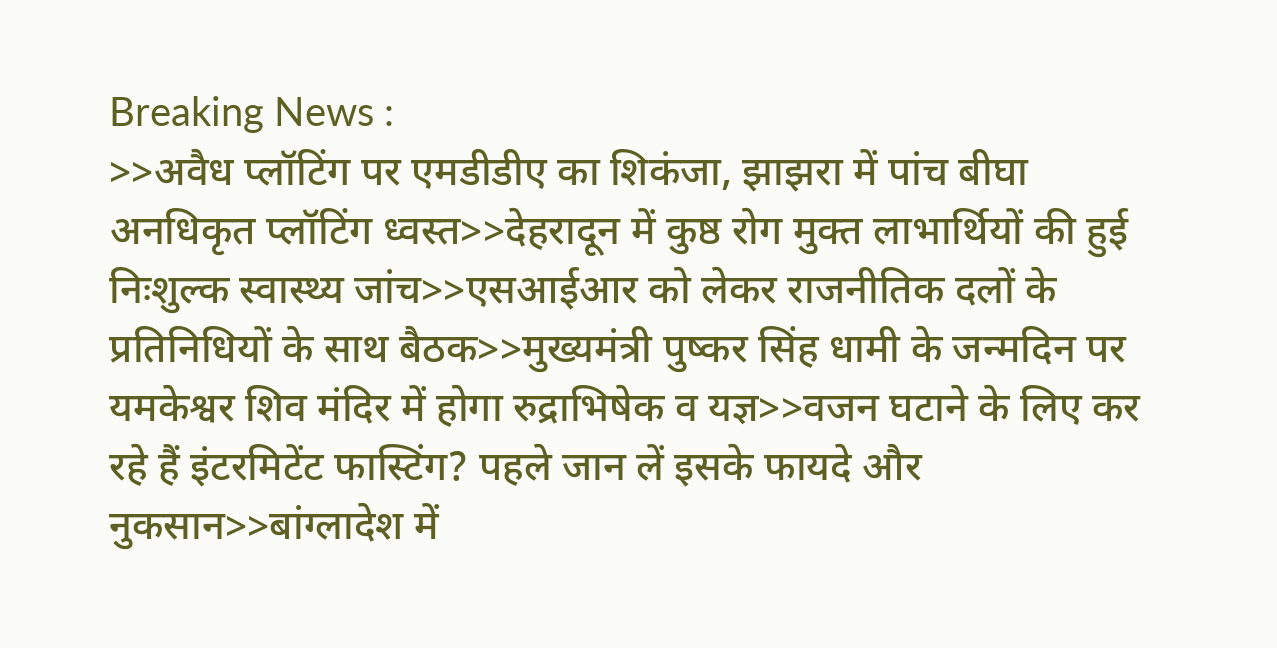Breaking News :
>>अवैध प्लॉटिंग पर एमडीडीए का शिकंजा, झाझरा में पांच बीघा अनधिकृत प्लॉटिंग ध्वस्त>>देहरादून में कुष्ठ रोग मुक्त लाभार्थियों की हुई निःशुल्क स्वास्थ्य जांच>>एसआईआर को लेकर राजनीतिक दलों के प्रतिनिधियों के साथ बैठक>>मुख्यमंत्री पुष्कर सिंह धामी के जन्मदिन पर यमकेश्वर शिव मंदिर में होगा रुद्राभिषेक व यज्ञ>>वजन घटाने के लिए कर रहे हैं इंटरमिटेंट फास्टिंग? पहले जान लें इसके फायदे और नुकसान>>बांग्लादेश में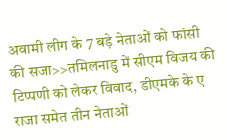अवामी लीग के 7 बड़े नेताओं को फांसी की सजा>>तमिलनाडु में सीएम विजय की टिप्पणी को लेकर विवाद, डीएमके के ए राजा समेत तीन नेताओं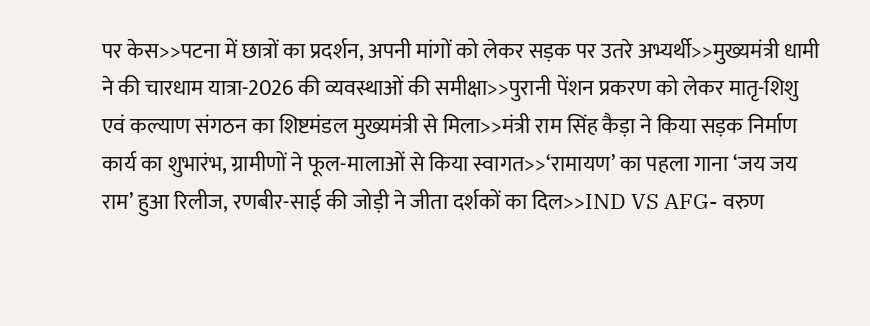पर केस>>पटना में छात्रों का प्रदर्शन, अपनी मांगों को लेकर सड़क पर उतरे अभ्यर्थी>>मुख्यमंत्री धामी ने की चारधाम यात्रा-2026 की व्यवस्थाओं की समीक्षा>>पुरानी पेंशन प्रकरण को लेकर मातृ-शिशु एवं कल्याण संगठन का शिष्टमंडल मुख्यमंत्री से मिला>>मंत्री राम सिंह कैड़ा ने किया सड़क निर्माण कार्य का शुभारंभ, ग्रामीणों ने फूल-मालाओं से किया स्वागत>>‘रामायण’ का पहला गाना ‘जय जय राम’ हुआ रिलीज, रणबीर-साई की जोड़ी ने जीता दर्शकों का दिल>>IND VS AFG- वरुण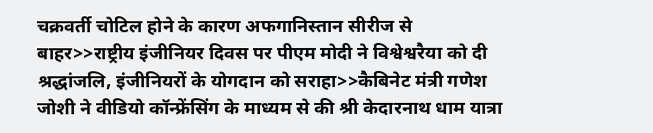चक्रवर्ती चोटिल होने के कारण अफगानिस्तान सीरीज से बाहर>>राष्ट्रीय इंजीनियर दिवस पर पीएम मोदी ने विश्वेश्वरैया को दी श्रद्धांजलि, इंजीनियरों के योगदान को सराहा>>कैबिनेट मंत्री गणेश जोशी ने वीडियो कॉन्फ्रेंसिंग के माध्यम से की श्री केदारनाथ धाम यात्रा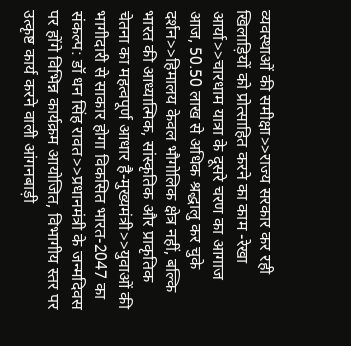व्यवस्थाओं की समीक्षा>>राज्य सरकार कर रही खिलाड़ियों को प्रोत्साहित करने का काम -रेखा आर्या>>चारधाम यात्रा के दूसरे चरण का आगाज आज, 50.50 लाख से अधिक श्रद्धालु कर चुके दर्शन>>हिमालय केवल भौगोलिक क्षेत्र नहीं, बल्कि भारत की आध्यात्मिक, सांस्कृतिक और प्राकृतिक चेतना का महत्वपूर्ण आधार है-मुख्यमंत्री>>युवाओं की भागीदारी से साकार होगा विकसित भारत-2047 का संकल्प: डॉ धन सिंह रावत>>प्रधानमंत्री के जन्मदिवस पर होंगे विभिन्न कार्यक्रम आयोजित, विभागीय स्तर पर उत्कृष्ट कार्य करने वाली आंगनबाड़ी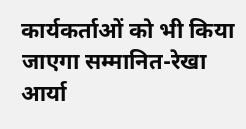कार्यकर्ताओं को भी किया जाएगा सम्मानित-रेखा आर्या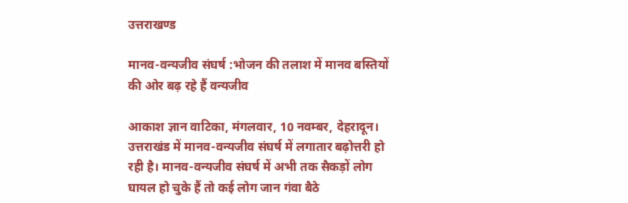उत्तराखण्ड

मानव-वन्यजीव संघर्ष :भोजन की तलाश में मानव बस्तियों की ओर बढ़ रहे हैं वन्यजीव

आकाश ज्ञान वाटिका, मंगलवार, 10 नवम्बर, देहरादून। उत्तराखंड में मानव-वन्यजीव संघर्ष में लगातार बढ़ोत्तरी हो रही है। मानव-वन्यजीव संघर्ष में अभी तक सैकड़ों लोग घायल हो चुके हैं तो कई लोग जान गंवा बैठे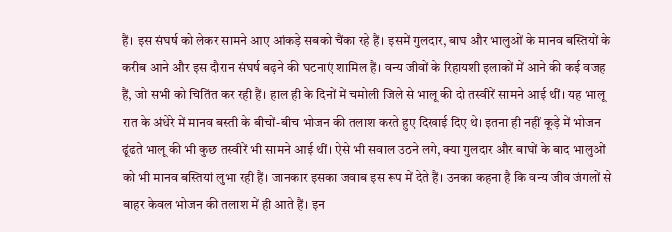हैं। इस संघर्ष को लेकर सामने आए आंकड़े सबको चैंका रहे हैं। इसमें गुलदार, बाघ और भालुओं के मानव बस्तियों के करीब आने और इस दौरान संघर्ष बढ़ने की घटनाएं शामिल हैं। वन्य जीवों के रिहायशी इलाकों में आने की कई वजह हैं, जो सभी को चितिंत कर रही हैं। हाल ही के दिनों में चमोली जिले से भालू की दो तस्वीरें सामने आई थीं। यह भालू रात के अंधेरे में मानव बस्ती के बीचों-बीच भोजन की तलाश करते हुए दिखाई दिए थे। इतना ही नहीं कूड़े में भोजन ढूंढते भालू की भी कुछ तस्वीरें भी सामने आई थीं। ऐसे भी सवाल उठने लगे, क्या गुलदार और बाघों के बाद भालुओं को भी मानव बस्तियां लुभा रही हैं। जानकार इसका जवाब इस रूप में देते हैं। उनका कहना है कि वन्य जीव जंगलों से बाहर केवल भोजन की तलाश में ही आते हैं। इन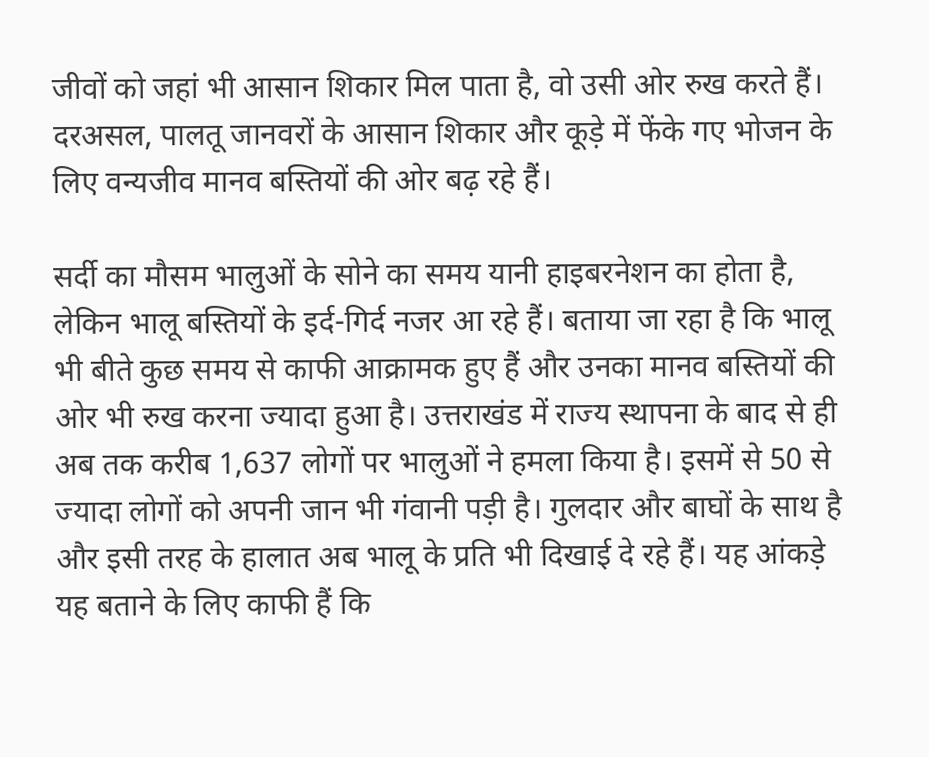जीवों को जहां भी आसान शिकार मिल पाता है, वो उसी ओर रुख करते हैं। दरअसल, पालतू जानवरों के आसान शिकार और कूड़े में फेंके गए भोजन के लिए वन्यजीव मानव बस्तियों की ओर बढ़ रहे हैं।

सर्दी का मौसम भालुओं के सोने का समय यानी हाइबरनेशन का होता है, लेकिन भालू बस्तियों के इर्द-गिर्द नजर आ रहे हैं। बताया जा रहा है कि भालू भी बीते कुछ समय से काफी आक्रामक हुए हैं और उनका मानव बस्तियों की ओर भी रुख करना ज्यादा हुआ है। उत्तराखंड में राज्य स्थापना के बाद से ही अब तक करीब 1,637 लोगों पर भालुओं ने हमला किया है। इसमें से 50 से ज्यादा लोगों को अपनी जान भी गंवानी पड़ी है। गुलदार और बाघों के साथ है और इसी तरह के हालात अब भालू के प्रति भी दिखाई दे रहे हैं। यह आंकड़े यह बताने के लिए काफी हैं कि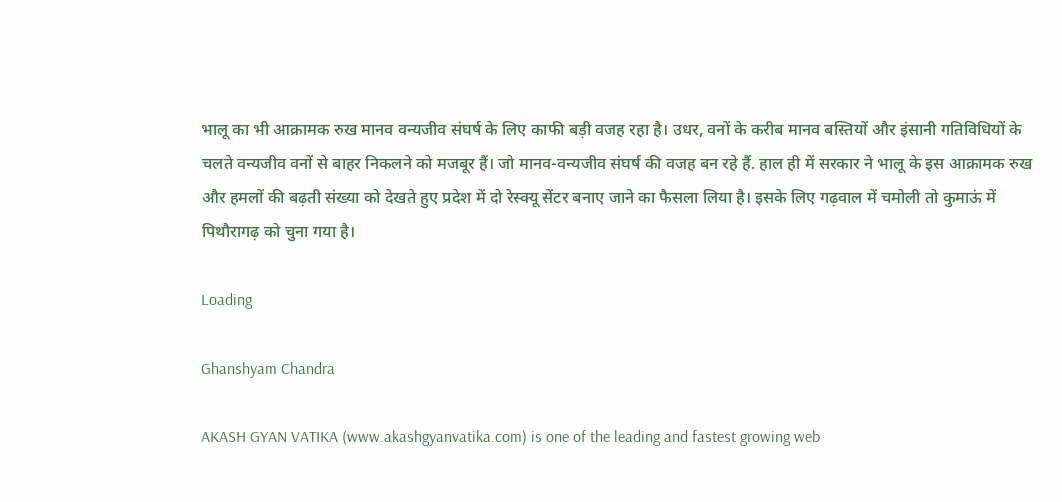भालू का भी आक्रामक रुख मानव वन्यजीव संघर्ष के लिए काफी बड़ी वजह रहा है। उधर, वनों के करीब मानव बस्तियों और इंसानी गतिविधियों के चलते वन्यजीव वनों से बाहर निकलने को मजबूर हैं। जो मानव-वन्यजीव संघर्ष की वजह बन रहे हैं. हाल ही में सरकार ने भालू के इस आक्रामक रुख और हमलों की बढ़ती संख्या को देखते हुए प्रदेश में दो रेस्क्यू सेंटर बनाए जाने का फैसला लिया है। इसके लिए गढ़वाल में चमोली तो कुमाऊं में पिथौरागढ़ को चुना गया है।

Loading

Ghanshyam Chandra

AKASH GYAN VATIKA (www.akashgyanvatika.com) is one of the leading and fastest growing web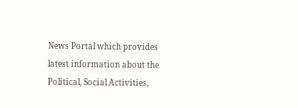News Portal which provides latest information about the Political, Social Activities,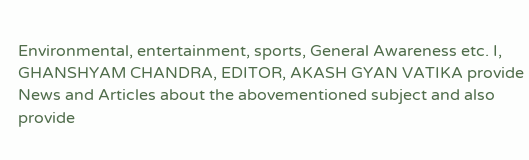Environmental, entertainment, sports, General Awareness etc. I, GHANSHYAM CHANDRA, EDITOR, AKASH GYAN VATIKA provide News and Articles about the abovementioned subject and also provide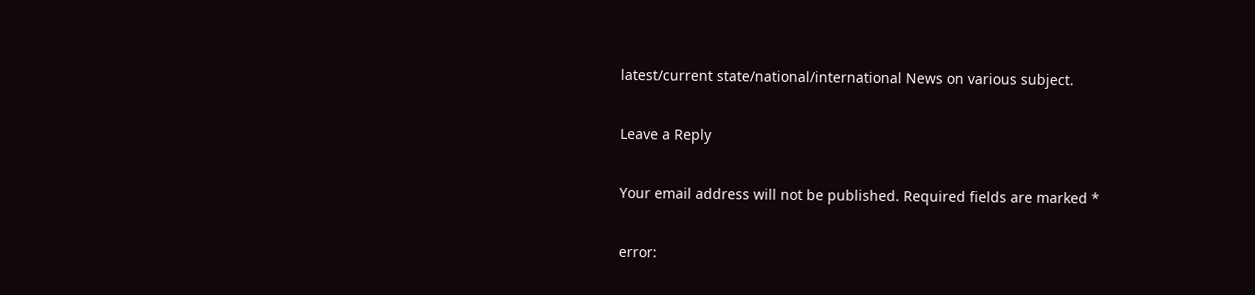latest/current state/national/international News on various subject.

Leave a Reply

Your email address will not be published. Required fields are marked *

error: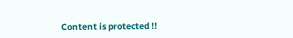Content is protected !!